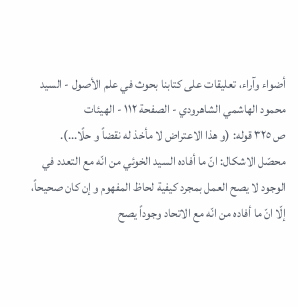أضواء وآراء، تعليقات على كتابنا بحوث في علم الأصول - السيد محمود الهاشمي الشاهرودي - الصفحة ١١٢ - الهيئات
ص ٣٢٥ قوله: (و هذا الاعتراض لا مأخذ له نقضاً و حلًا...).
محصّل الاشكال: انّ ما أفاده السيد الخوئي من انّه مع التعدد في الوجود لا يصح العمل بمجرد كيفية لحاظ المفهوم و إن كان صحيحاً، إلّا انّ ما أفاده من انّه مع الاتحاد وجوداً يصح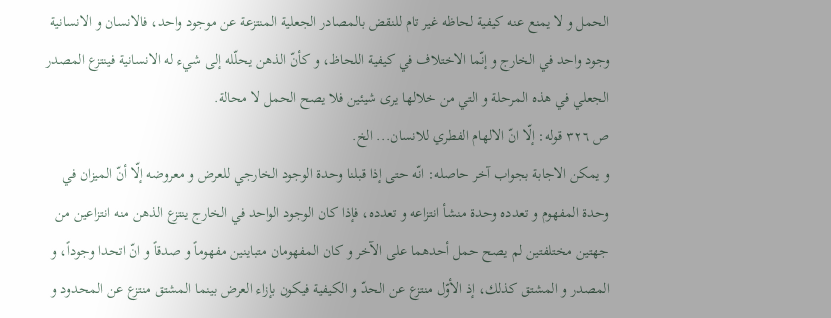الحمل و لا يمنع عنه كيفية لحاظه غير تام للنقض بالمصادر الجعلية المنتزعة عن موجود واحد، فالانسان و الانسانية وجود واحد في الخارج و إنّما الاختلاف في كيفية اللحاظ، و كأنّ الذهن يحلّله إلى شيء له الانسانية فينتزع المصدر الجعلي في هذه المرحلة و التي من خلالها يرى شيئين فلا يصح الحمل لا محالة.
ص ٣٢٦ قوله: إلّا انّ الالهام الفطري للانسان... الخ.
و يمكن الاجابة بجواب آخر حاصله: انّه حتى إذا قبلنا وحدة الوجود الخارجي للعرض و معروضه إلّا أنّ الميزان في وحدة المفهوم و تعدده وحدة منشأ انتزاعه و تعدده، فإذا كان الوجود الواحد في الخارج ينتزع الذهن منه انتزاعين من جهتين مختلفتين لم يصح حمل أحدهما على الآخر و كان المفهومان متباينين مفهوماً و صدقاً و انّ اتحدا وجوداً، و المصدر و المشتق كذلك، إذ الأوّل منتزع عن الحدّ و الكيفية فيكون بإزاء العرض بينما المشتق منتزع عن المحدود و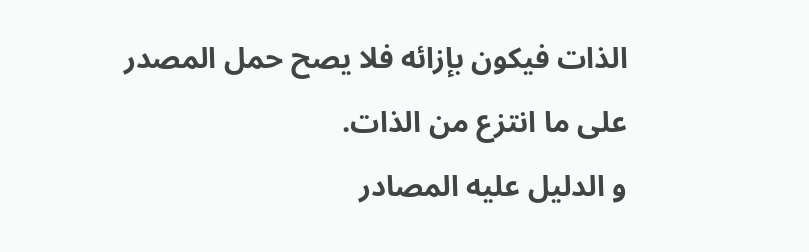الذات فيكون بإزائه فلا يصح حمل المصدر على ما انتزع من الذات.
و الدليل عليه المصادر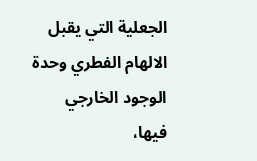الجعلية التي يقبل الالهام الفطري وحدة الوجود الخارجي فيها،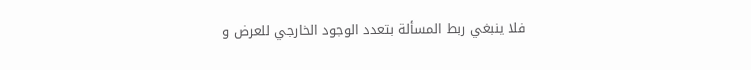فلا ينبغي ربط المسألة بتعدد الوجود الخارجي للعرض و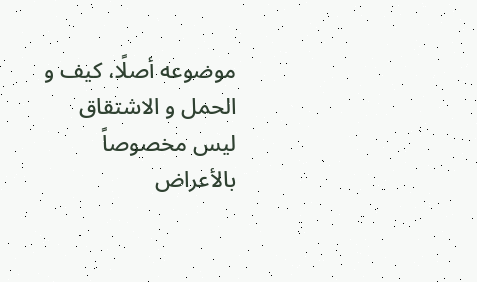موضوعه أصلًا، كيف و الحمل و الاشتقاق ليس مخصوصاً بالأعراض